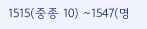1515(중종 10) ~1547(명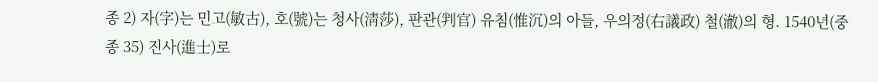종 2) 자(字)는 민고(敏古), 호(號)는 청사(淸莎), 판관(判官) 유침(惟沉)의 아들, 우의정(右議政) 철(澈)의 형. 1540년(중종 35) 진사(進士)로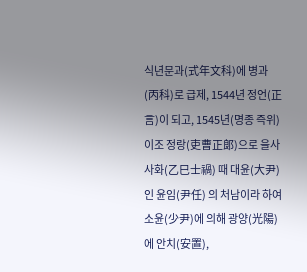식년문과(式年文科)에 병과 (丙科)로 급제, 1544년 정언(正言)이 되고, 1545년(명종 즉위) 이조 정랑(吏曹正郞)으로 을사사화(乙巳士禍) 때 대윤(大尹)인 윤임(尹任) 의 처남이라 하여 소윤(少尹)에 의해 광양(光陽)에 안치(安置),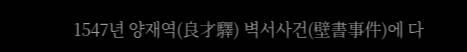1547년 양재역(良才驛) 벽서사건(壁書事件)에 다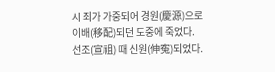시 죄가 가중되어 경원(慶源)으로 이배(移配)되던 도중에 죽었다. 선조(宣祖) 때 신원(伸寃)되었다.